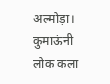अल्मोड़ा। कुमाऊंनी लोक कला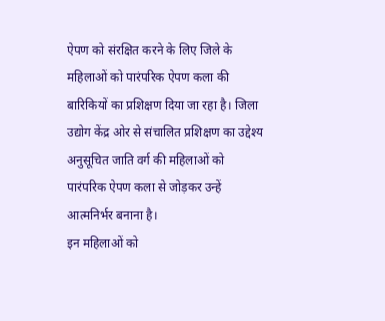ऐपण को संरक्षित करने के लिए जिले के महिलाओं को पारंपरिक ऐपण कला की बारिकियों का प्रशिक्षण दिया जा रहा है। जिला उद्योग केंद्र ओर से संचालित प्रशिक्षण का उद्देश्य अनुसूचित जाति वर्ग की महिलाओं को पारंपरिक ऐपण कला से जोड़कर उन्हें आत्मनिर्भर बनाना है।
इन महिलाओं को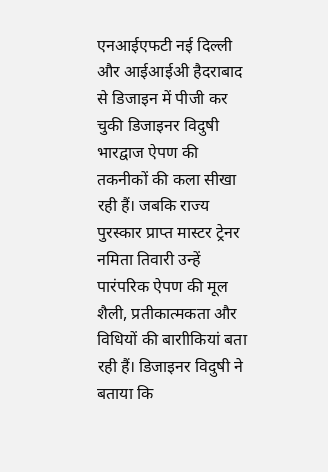एनआईएफटी नई दिल्ली और आईआईअी हैदराबाद से डिजाइन में पीजी कर चुकी डिजाइनर विदुषी भारद्वाज ऐपण की तकनीकों की कला सीखा रही हैं। जबकि राज्य पुरस्कार प्राप्त मास्टर ट्रेनर नमिता तिवारी उन्हें पारंपरिक ऐपण की मूल शैली, प्रतीकात्मकता और विधियों की बाराीकियां बता रही हैं। डिजाइनर विदुषी ने बताया कि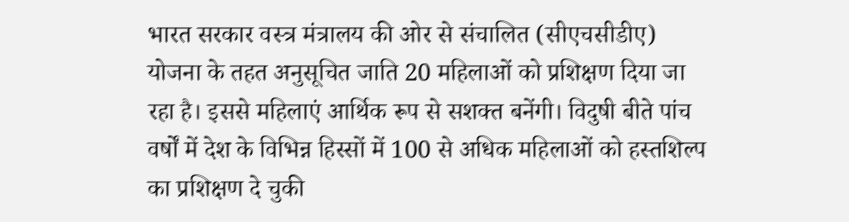भारत सरकार वस्त्र मंत्रालय की ओर से संचालित (सीएचसीडीए) योजना के तहत अनुसूचित जाति 20 महिलाओं को प्रशिक्षण दिया जा रहा है। इससे महिलाएं आर्थिक रूप से सशक्त बनेंगी। विदुषी बीते पांच वर्षों में देश के विभिन्न हिस्सों में 100 से अधिक महिलाओं को हस्तशिल्प का प्रशिक्षण दे चुकी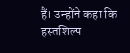हैं। उन्होंने कहा कि हस्तशिल्प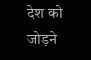देश को जोड़ने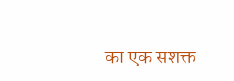का एक सशक्त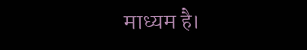माध्यम है।